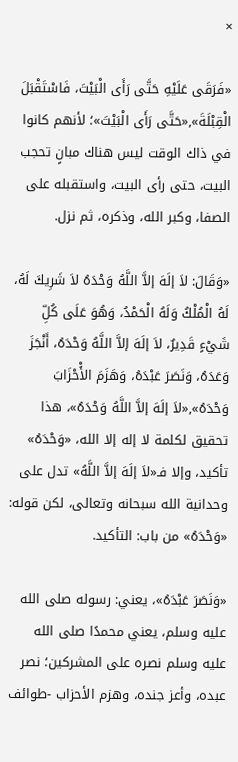×

«فَرَقَى عَلَيْهِ حَتَّى رَأَى الْبَيْتَ، فَاسْتَقْبَلَ الْقِبْلَةَ»,«حَتَّى رَأَى الْبَيْتَ»؛ لأنهم كانوا في ذاك الوقت ليس هناك مبانٍ تحجب البيت، حتى رأى البيت، واستقبله على الصفا، وكبر الله، وذكره، ثم نزل.

«وَقَالَ: لاَ إلَهَ إلاَّ اللَّهُ وَحْدَهُ لاَ شَرِيكَ لَهُ، لَهُ الْمُلْكُ وَلَهُ الْحَمْدُ، وَهُوَ عَلَى كُلِّ شَيْءٍ قَدِيرٌ، لاَ إلَهَ إلاَّ اللَّهُ وَحْدَهُ، أَنْجَزَ وَعَدَهُ، وَنَصَرَ عَبْدَهُ، وَهَزَمَ الأَْحْزَابَ وَحْدَهُ»,«لاَ إلَهَ إلاَّ اللَّهُ وَحْدَهُ»، هذا تحقيق لكلمة لا إله إلا الله، «وَحْدَهُ» تأكيد، وإلا فـ«لاَ إلَهَ إلاَّ اللَّهُ» تدل على وحدانية الله سبحانه وتعالى، لكن قوله: «وَحْدَهُ» من باب: التأكيد.

«وَنَصَرَ عَبْدَهُ»، يعني: رسوله صلى الله عليه وسلم، يعني محمدًا صلى الله عليه وسلم نصره على المشركين؛ نصر عبده، وأعز جنده، وهزم الأحزاب -طوائف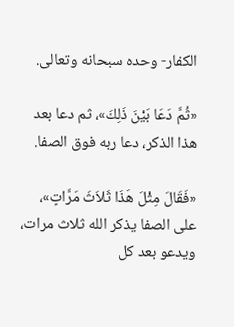الكفار- وحده سبحانه وتعالى.

«ثُمَّ دَعَا بَيْنَ ذَلِكَ»، ثم دعا بعد هذا الذكر، دعا ربه فوق الصفا.

«فَقَالَ مِثْلَ هَذَا ثَلاَثَ مَرَّاتٍ»، على الصفا يذكر الله ثلاث مرات، ويدعو بعد كل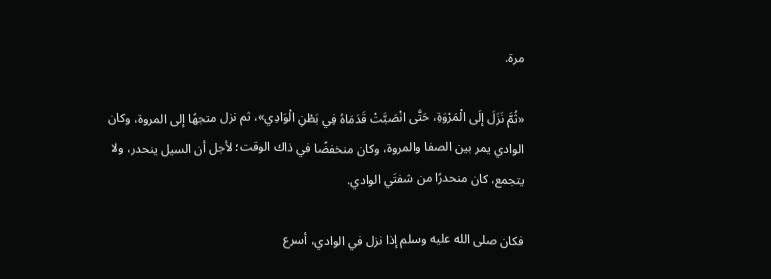مرة.

«ثُمَّ نَزَلَ إلَى الْمَرْوَةِ، حَتَّى انْصَبَّتْ قَدَمَاهُ فِي بَطْنِ الْوَادِي»، ثم نزل متجهًا إلى المروة، وكان الوادي يمر بين الصفا والمروة، وكان منخفضًا في ذاك الوقت؛ لأجل أن السيل ينحدر، ولا يتجمع، كان منحدرًا من شفتَي الوادي.

فكان صلى الله عليه وسلم إذا نزل في الوادي، أسرع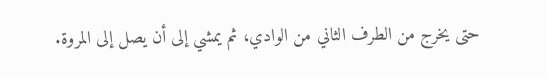حتى يخرج من الطرف الثاني من الوادي، ثم يمشي إلى أن يصل إلى المروة.